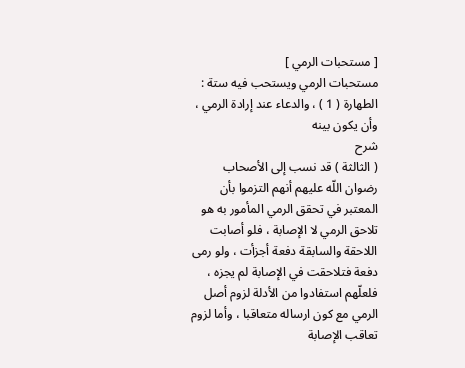[ مستحبات الرمي ]
مستحبات الرمي ويستحب فيه ستة : الطهارة ( 1 ) ، والدعاء عند إرادة الرمي ، وأن يكون بينه
شرح
( الثالثة ) قد نسب إلى الأصحاب رضوان اللّه عليهم أنهم التزموا بأن المعتبر في تحقق الرمي المأمور به هو تلاحق الرمي لا الإصابة ، فلو أصابت اللاحقة والسابقة دفعة أجزأت ، ولو رمى دفعة فتلاحقت في الإصابة لم يجزه ، فلعلّهم استفادوا من الأدلة لزوم أصل الرمي مع كون ارساله متعاقبا ، وأما لزوم تعاقب الإصابة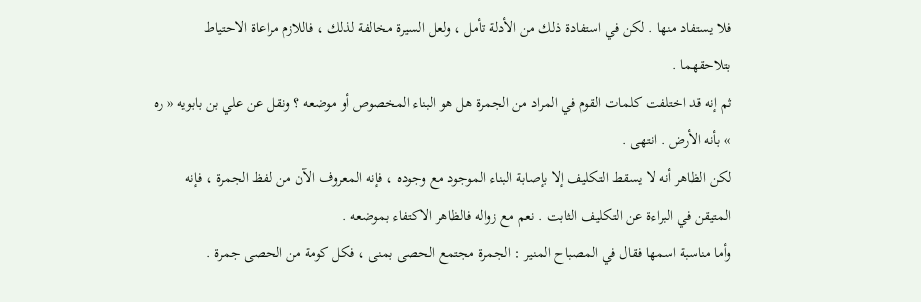فلا يستفاد منها . لكن في استفادة ذلك من الأدلة تأمل ، ولعل السيرة مخالفة لذلك ، فاللازم مراعاة الاحتياط بتلاحقهما .
ثم إنه قد اختلفت كلمات القوم في المراد من الجمرة هل هو البناء المخصوص أو موضعه ؟ ونقل عن علي بن بابويه « ره » بأنه الأرض . انتهى .
لكن الظاهر أنه لا يسقط التكليف إلا بإصابة البناء الموجود مع وجوده ، فإنه المعروف الآن من لفظ الجمرة ، فإنه المتيقن في البراءة عن التكليف الثابت . نعم مع زواله فالظاهر الاكتفاء بموضعه .
وأما مناسبة اسمها فقال في المصباح المنير : الجمرة مجتمع الحصى بمنى ، فكل كومة من الحصى جمرة .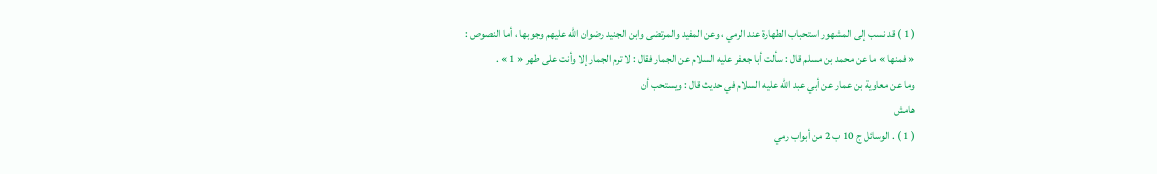( 1 ) قد نسب إلى المشهور استحباب الطهارة عند الرمي ، وعن المفيد والمرتضى وابن الجنيد رضوان اللّه عليهم وجوبها ، أما النصوص :
« فمنها » ما عن محمد بن مسلم قال : سألت أبا جعفر عليه السلام عن الجمار فقال : لا ترم الجمار إلا وأنت على طهر « 1 » .
وما عن معاوية بن عمار عن أبي عبد اللّه عليه السلام في حديث قال : ويستحب أن
هامش
( 1 ) . الوسائل ج 10 ب 2 من أبواب رمي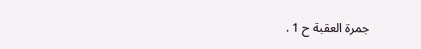جمرة العقبة ح 1 .